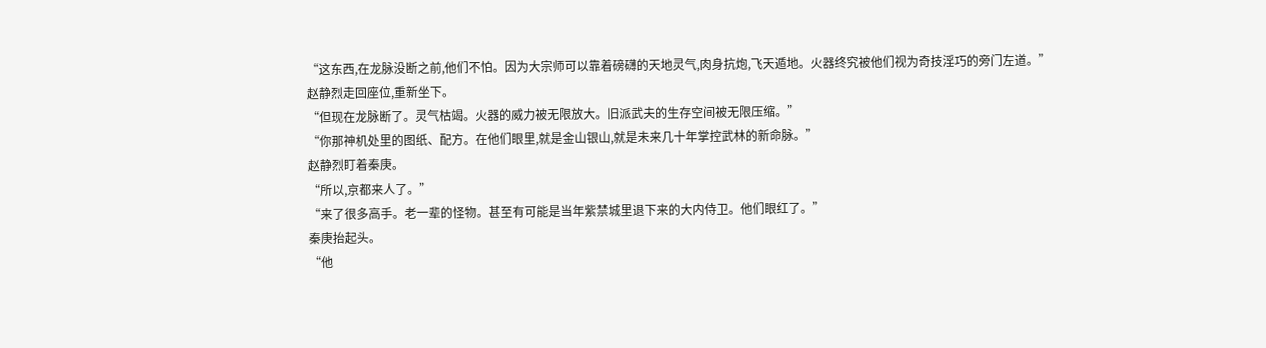“这东西,在龙脉没断之前,他们不怕。因为大宗师可以靠着磅礴的天地灵气,肉身抗炮,飞天遁地。火器终究被他们视为奇技淫巧的旁门左道。”
赵静烈走回座位,重新坐下。
“但现在龙脉断了。灵气枯竭。火器的威力被无限放大。旧派武夫的生存空间被无限压缩。”
“你那神机处里的图纸、配方。在他们眼里,就是金山银山,就是未来几十年掌控武林的新命脉。”
赵静烈盯着秦庚。
“所以,京都来人了。”
“来了很多高手。老一辈的怪物。甚至有可能是当年紫禁城里退下来的大内侍卫。他们眼红了。”
秦庚抬起头。
“他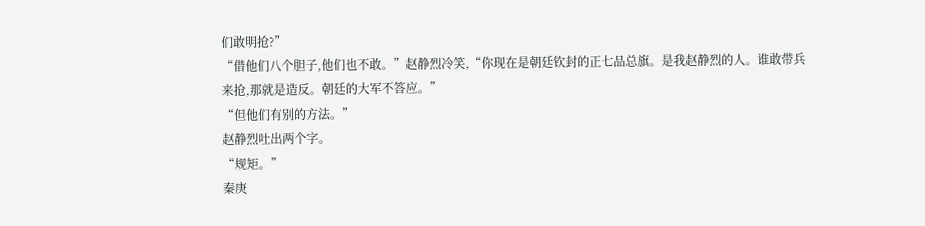们敢明抢?”
“借他们八个胆子,他们也不敢。”赵静烈冷笑,“你现在是朝廷钦封的正七品总旗。是我赵静烈的人。谁敢带兵来抢,那就是造反。朝廷的大军不答应。”
“但他们有别的方法。”
赵静烈吐出两个字。
“规矩。”
秦庚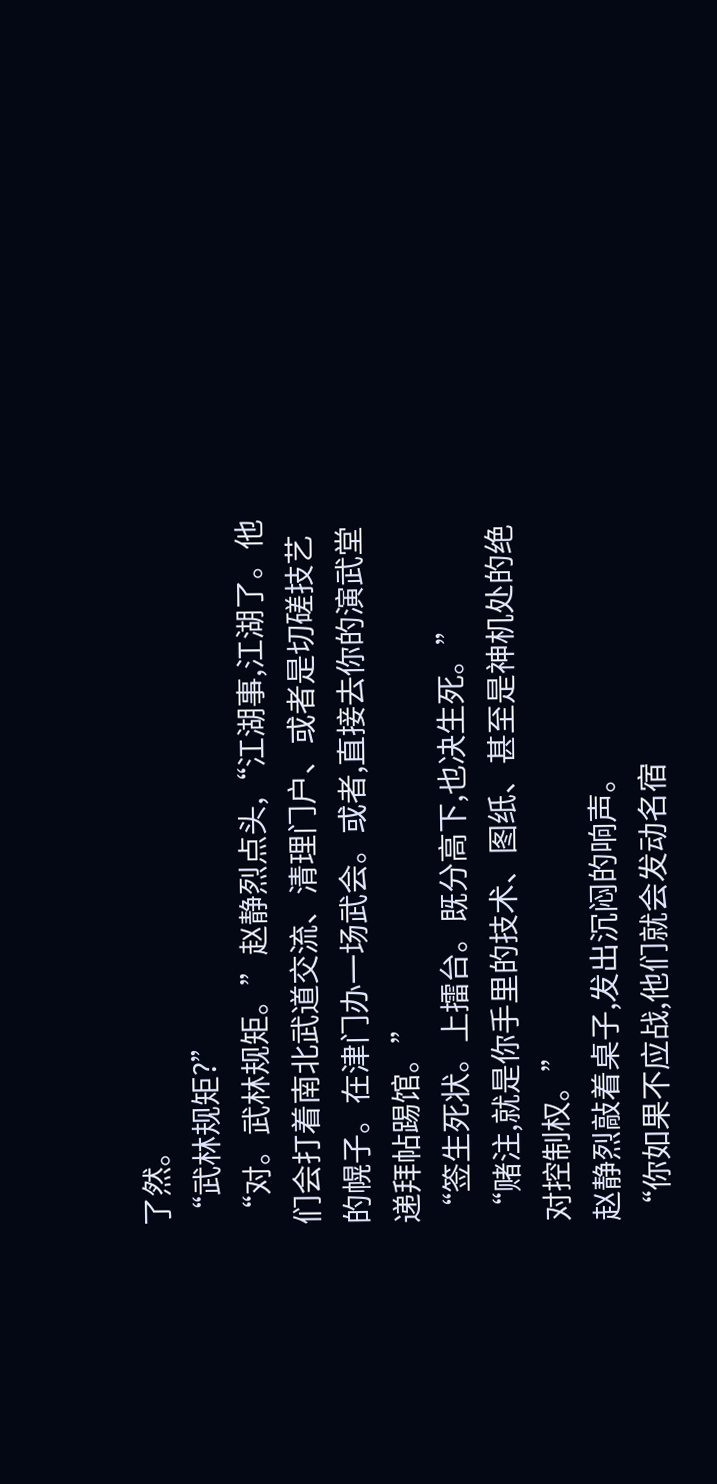了然。
“武林规矩?”
“对。武林规矩。”赵静烈点头,“江湖事,江湖了。他们会打着南北武道交流、清理门户、或者是切磋技艺的幌子。在津门办一场武会。或者,直接去你的演武堂递拜帖踢馆。”
“签生死状。上擂台。既分高下,也决生死。”
“赌注,就是你手里的技术、图纸、甚至是神机处的绝对控制权。”
赵静烈敲着桌子,发出沉闷的响声。
“你如果不应战,他们就会发动名宿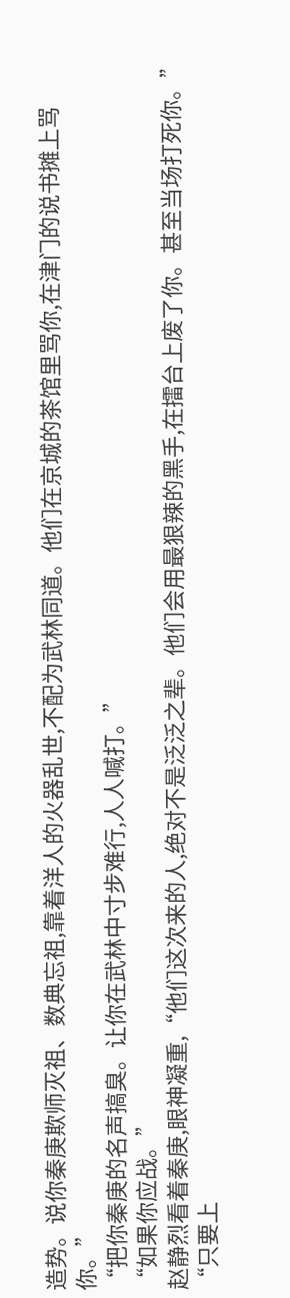造势。说你秦庚欺师灭祖、数典忘祖,靠着洋人的火器乱世,不配为武林同道。他们在京城的茶馆里骂你,在津门的说书摊上骂你。”
“把你秦庚的名声搞臭。让你在武林中寸步难行,人人喊打。”
“如果你应战。”
赵静烈看着秦庚,眼神凝重,“他们这次来的人,绝对不是泛泛之辈。他们会用最狠辣的黑手,在擂台上废了你。甚至当场打死你。”
“只要上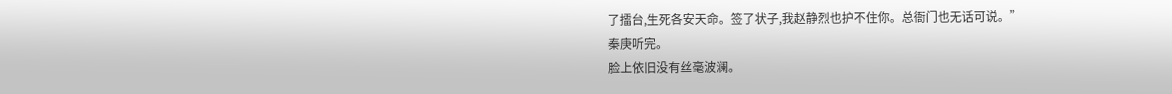了擂台,生死各安天命。签了状子,我赵静烈也护不住你。总衙门也无话可说。”
秦庚听完。
脸上依旧没有丝毫波澜。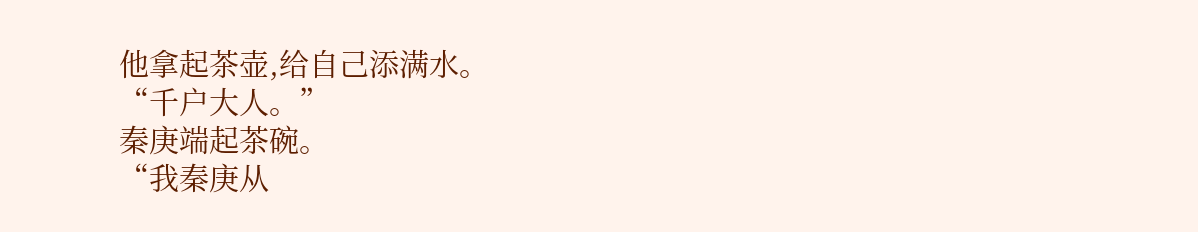他拿起茶壶,给自己添满水。
“千户大人。”
秦庚端起茶碗。
“我秦庚从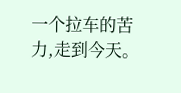一个拉车的苦力,走到今天。